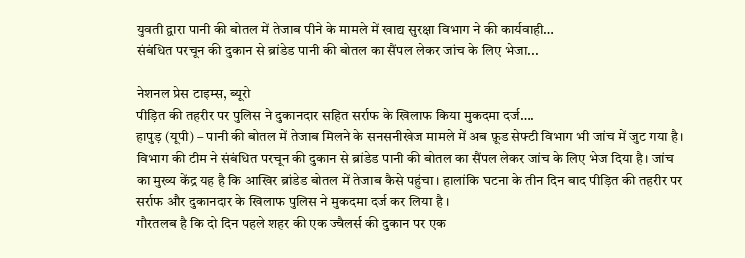युवती द्वारा पानी की बोतल में तेजाब पीने के मामले में खाद्य सुरक्षा विभाग ने की कार्यवाही…
संबंधित परचून की दुकान से ब्रांडेड पानी की बोतल का सैंपल लेकर जांच के लिए भेजा...

नेशनल प्रेस टाइम्स, ब्यूरो
पीड़ित की तहरीर पर पुलिस ने दुकानदार सहित सर्राफ के खिलाफ किया मुकदमा दर्ज….
हापुड़ (यूपी) – पानी की बोतल में तेजाब मिलने के सनसनीखेज मामले में अब फ़ूड सेफ्टी विभाग भी जांच में जुट गया है। विभाग की टीम ने संबंधित परचून की दुकान से ब्रांडेड पानी की बोतल का सैंपल लेकर जांच के लिए भेज दिया है। जांच का मुख्य केंद्र यह है कि आखिर ब्रांडेड बोतल में तेजाब कैसे पहुंचा। हालांकि घटना के तीन दिन बाद पीड़ित की तहरीर पर सर्राफ और दुकानदार के खिलाफ पुलिस ने मुकदमा दर्ज कर लिया है ।
गौरतलब है कि दो दिन पहले शहर की एक ज्वैलर्स की दुकान पर एक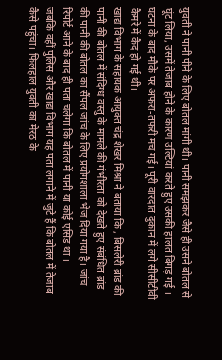युवती ने पानी पीने के लिए बोतल मांगी थी। पानी समझकर जैसे ही उसने बोतल से घूंट लिया, उसमें तेजाब होने के कारण उल्टियां करते हुए उसकी हालत बिगड़ गई । घटना के बाद मौके पर अफरा-तफरी मच गई। पूरी वारदात दुकान में लगे सीसीटीवी कैमरे में कैद हो गई थी।
खाद्य विभाग के सहायक आयुक्त चंद्र शेखर मिश्रा ने बताया कि , बिसलेरी ब्रांड की पानी की बोतल में संदिग्ध वस्तु के मामले की गंभीरता को देखते हुए संबंधित ब्रांड की पानी की बोतल का सैंपल जांच के लिए प्रयोगशाला भेज दिया गया है। जांच रिपोर्ट आने के बाद ही पता चलेगा कि बोतल में पानी या कोई एसिड था ।
जबकि वहीं पुलिस और खाद्य विभाग यह पता लगाने में जुटे हैं कि बोतल में तेजाब कैसे पहुंचा। फिलहाल युवती का मेरठ के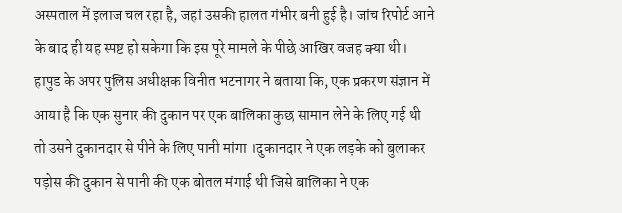अस्पताल में इलाज चल रहा है, जहां उसकी हालत गंभीर बनी हुई है। जांच रिपोर्ट आने के बाद ही यह स्पष्ट हो सकेगा कि इस पूरे मामले के पीछे आखिर वजह क्या थी।
हापुड के अपर पुलिस अधीक्षक विनीत भटनागर ने बताया कि, एक प्रकरण संज्ञान में आया है कि एक सुनार की दुकान पर एक बालिका कुछ सामान लेने के लिए गई थी तो उसने दुकानदार से पीने के लिए पानी मांगा ।दुकानदार ने एक लड़के को बुलाकर पड़ोस की दुकान से पानी की एक बोतल मंगाई थी जिसे बालिका ने एक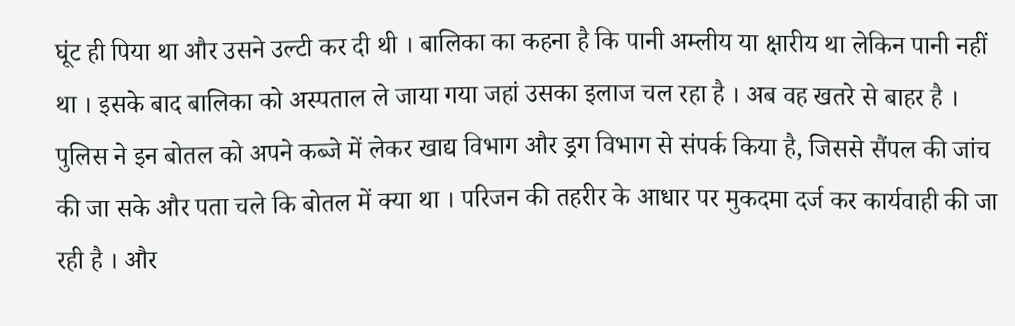घूंट ही पिया था और उसने उल्टी कर दी थी । बालिका का कहना है कि पानी अम्लीय या क्षारीय था लेकिन पानी नहीं था । इसके बाद बालिका को अस्पताल ले जाया गया जहां उसका इलाज चल रहा है । अब वह खतरे से बाहर है । पुलिस ने इन बोतल को अपने कब्जे में लेकर खाद्य विभाग और ड्रग विभाग से संपर्क किया है, जिससे सैंपल की जांच की जा सके और पता चले कि बोतल में क्या था । परिजन की तहरीर के आधार पर मुकदमा दर्ज कर कार्यवाही की जा रही है । और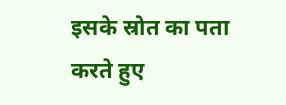इसके स्रोत का पता करते हुए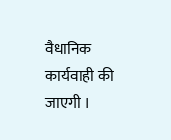वैधानिक कार्यवाही की जाएगी ।